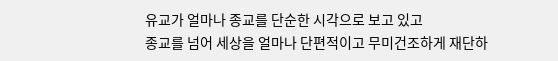유교가 얼마나 종교를 단순한 시각으로 보고 있고
종교를 넘어 세상을 얼마나 단편적이고 무미건조하게 재단하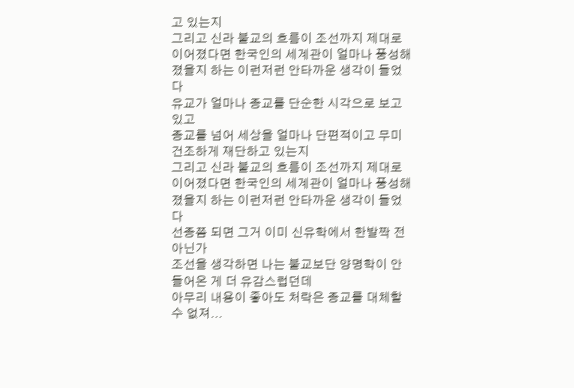고 있는지
그리고 신라 불교의 흐름이 조선까지 제대로 이어졌다면 한국인의 세계관이 얼마나 풍성해졌을지 하는 이런저런 안타까운 생각이 들었다
유교가 얼마나 종교를 단순한 시각으로 보고 있고
종교를 넘어 세상을 얼마나 단편적이고 무미건조하게 재단하고 있는지
그리고 신라 불교의 흐름이 조선까지 제대로 이어졌다면 한국인의 세계관이 얼마나 풍성해졌을지 하는 이런저런 안타까운 생각이 들었다
선종쯤 되면 그거 이미 신유학에서 한발짝 전 아닌가
조선을 생각하면 나는 불교보단 양명학이 안 들어온 게 더 유감스럽던데
아무리 내용이 좋아도 처락은 종교를 대체할수 없져...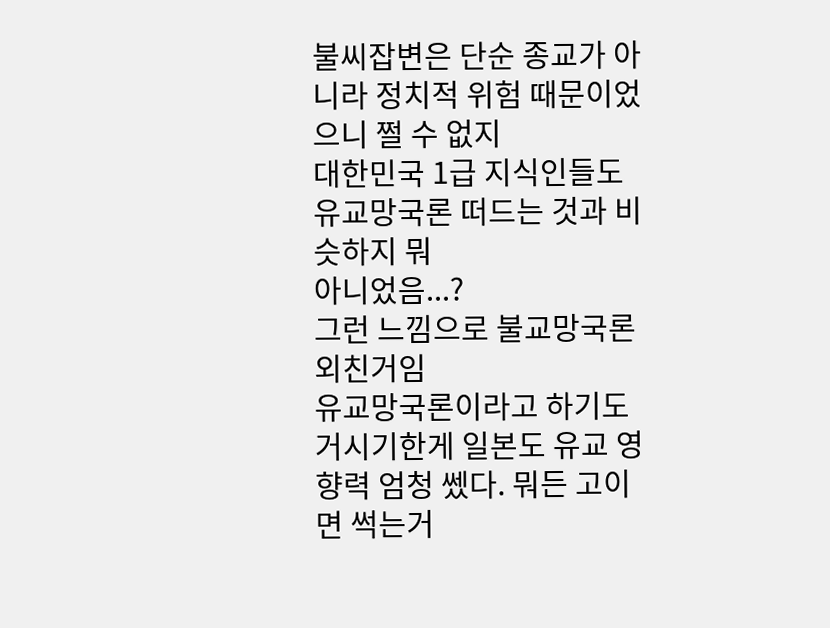불씨잡변은 단순 종교가 아니라 정치적 위험 때문이었으니 쩔 수 없지
대한민국 1급 지식인들도 유교망국론 떠드는 것과 비슷하지 뭐
아니었음...?
그런 느낌으로 불교망국론 외친거임
유교망국론이라고 하기도 거시기한게 일본도 유교 영향력 엄청 쎘다. 뭐든 고이면 썩는거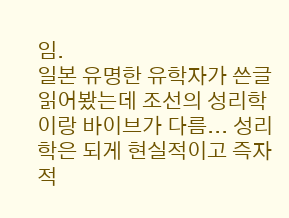임.
일본 유명한 유학자가 쓴글 읽어봤는데 조선의 성리학이랑 바이브가 다름... 성리학은 되게 현실적이고 즉자적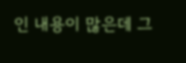인 내용이 많은데 그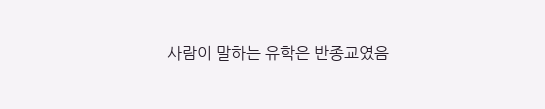사람이 말하는 유학은 반종교였음